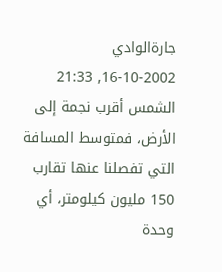جارةالوادي
16-10-2002, 21:33
الشمس أقرب نجمة إلى الأرض، فمتوسط المسافة التي تفصلنا عنها تقارب 150 مليون كيلومتر، أي وحدة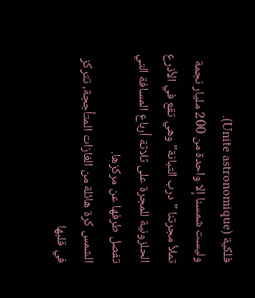فلكية (Unite astronomique).
وليست شمسنا إلا واحدة من 200 مليار نجمة تملأ مجرتنا "درب التبانة" وهي تقع في الأذرع الحلزونية للمجرة على ثلاثة أرباع المسافة التي تفصل طرفها عن مركزها.
الشمس كرة هائلة من الغازات المتأججة، تتركز في قلبها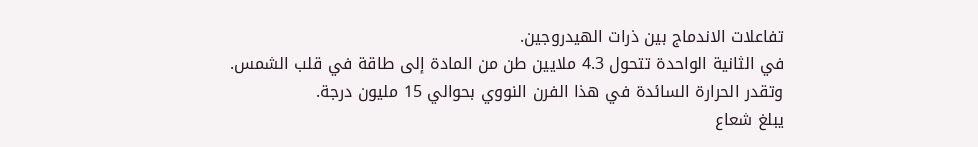تفاعلات الاندماج بين ذرات الهيدروجين.
في الثانية الواحدة تتحول 4.3 ملايين طن من المادة إلى طاقة في قلب الشمس. وتقدر الحرارة السائدة في هذا الفرن النووي بحوالي 15 مليون درجة.
يبلغ شعاع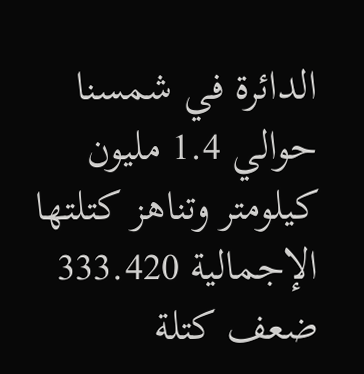الدائرة في شمسنا حوالي 1.4 مليون كيلومتر وتناهز كتلتها الإجمالية 333.420 ضعف كتلة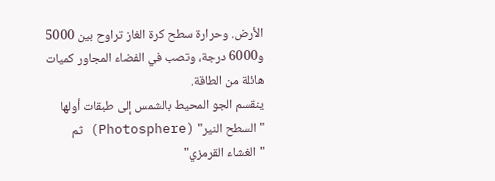الأرض. وحرارة سطح كرة الغاز تراوح بين 5000 و6000 درجة، وتصب في الفضاء المجاور كميات هائلة من الطاقة.
ينقسم الجو المحيط بالشمس إلى طبقات أولها "السطح النير" (Photosphere) ثم "الغشاء القرمزي"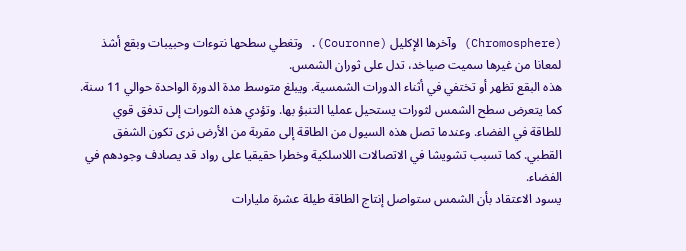(Chromosphere) وآخرها الإكليل (Couronne). وتغطي سطحها نتوءات وحبيبات وبقع أشذ لمعانا من غيرها سميت صياخد، تدل على ثوران الشمس.
هذه البقع تظهر أو تختفي في أثناء الدورات الشمسية. ويبلغ متوسط مدة الدورة الواحدة حوالي 11 سنة. كما يتعرض سطح الشمس لثورات يستحيل عمليا التنبؤ بها. وتؤدي هذه الثورات إلى تدفق قوي للطاقة في الفضاء. وعندما تصل هذه السيول من الطاقة إلى مقربة من الأرض نرى تكون الشفق القطبي. كما تسبب تشويشا في الاتصالات اللاسلكية وخطرا حقيقيا على رواد قد يصادف وجودهم في الفضاء.
يسود الاعتقاد بأن الشمس ستواصل إنتاج الطاقة طيلة عشرة مليارات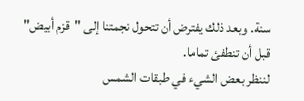سنة. وبعد ذلك يفترض أن تتحول نجمتنا إلى "قزم أبيض" قبل أن تنطفئ تماما.
لننظر بعض الشيء في طبقات الشمس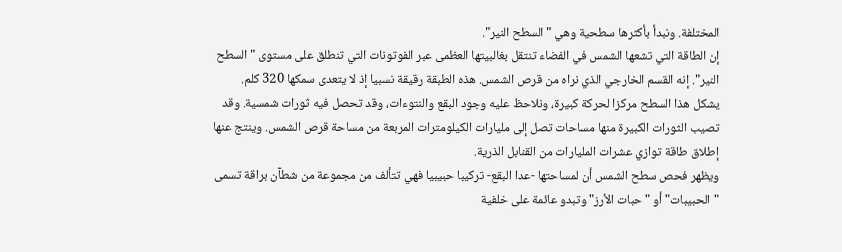المختلفة. ونبدأ بأكثرها سطحية وهي "السطح النير".
إن الطاقة التي تشعها الشمس في الفضاء تنتقل بغالبيتها العظمى عبر الفوتونات التي تنطلق على مستوى "السطح النير". إنه القسم الخارجي الذي نراه من قرص الشمس. هذه الطبقة رقيقة نسبيا إذ لا يتعدى سمكها 320 كلم.
يشكل هذا السطح مركزا لحركة كبيرة، ونلاحظ عليه وجود البقع والنتوءات، وقد تحصل فيه ثورات شمسية. وقد تصيب الثورات الكبيرة منها مساحات تصل إلى مليارات الكيلومترات المربعة من مساحة قرص الشمس. وينتج عنها إطلاق طاقة توازي عشرات المليارات من القنابل الذرية.
ويظهر فحص سطح الشمس أن لمساحتها -عدا البقع- تركيبا حبيبيا فهي تتألف من مجموعة من شطآن براقة تسمى "الحبيبات" أو " حبات الأرز" وتبدو عائمة على خلفية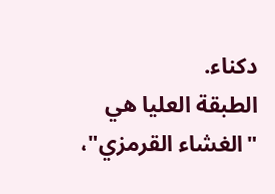دكناء.
الطبقة العليا هي "الغشاء القرمزي"،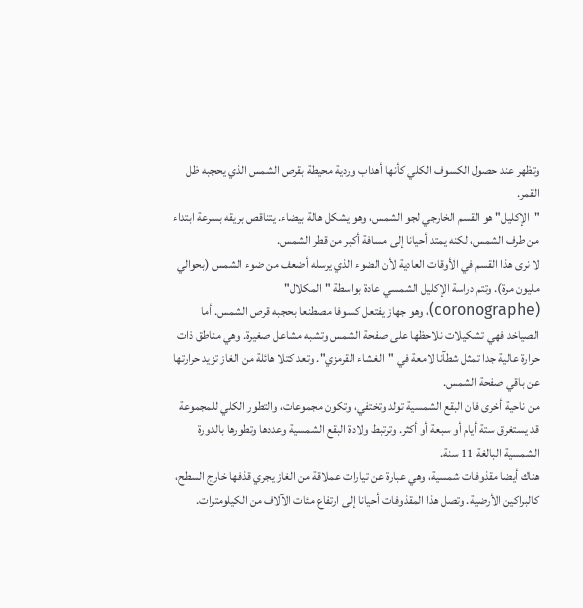وتظهر عند حصول الكسوف الكلي كأنها أهداب وردية محيطة بقرص الشمس الذي يحجبه ظل القمر.
"الإكليل" هو القسم الخارجي لجو الشمس، وهو يشكل هالة بيضاء. يتناقص بريقه بسرعة ابتداء من طرف الشمس، لكنه يمتد أحيانا إلى مسافة أكبر من قطر الشمس.
لا نرى هذا القسم في الأوقات العادية لأن الضوء الذي يرسله أضعف من ضوء الشمس (بحوالي مليون مرة). وتتم دراسة الإكليل الشمسي عادة بواسطة "المكلال" (coronographe)، وهو جهاز يفتعل كسوفا مصطنعا بحجبه قرص الشمس. أما الصياخد فهي تشكيلات نلاحظها على صفحة الشمس وتشبه مشاعل صغيرة. وهي مناطق ذات حرارة عالية جدا تمثل شطآنا لامعة في "الغشاء القرمزي". وتعد كتلا هائلة من الغاز تزيد حرارتها عن باقي صفحة الشمس.
من ناحية أخرى فان البقع الشمسية تولد وتختفي، وتكون مجموعات، والتطور الكلي للمجموعة قد يستغرق ستة أيام أو سبعة أو أكثر. وترتبط ولادة البقع الشمسية وعددها وتطورها بالدورة الشمسية البالغة 11 سنة.
هناك أيضا مقذوفات شمسية، وهي عبارة عن تيارات عملاقة من الغاز يجري قذفها خارج السطح، كالبراكين الأرضية. وتصل هذا المقذوفات أحيانا إلى ارتفاع مئات الآلاف من الكيلومترات.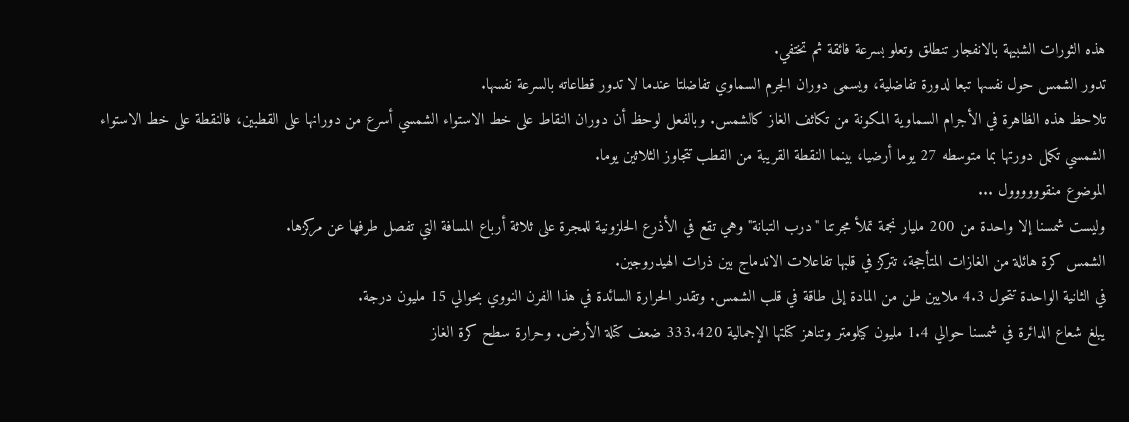هذه الثورات الشبيهة بالانفجار تنطلق وتعلو بسرعة فائقة ثم تختفي.
تدور الشمس حول نفسها تبعا لدورة تفاضلية، ويسمى دوران الجرم السماوي تفاضلتا عندما لا تدور قطاعاته بالسرعة نفسها.
تلاحظ هذه الظاهرة في الأجرام السماوية المكونة من تكاثف الغاز كالشمس. وبالفعل لوحظ أن دوران النقاط على خط الاستواء الشمسي أسرع من دورانها على القطبين، فالنقطة على خط الاستواء الشمسي تكمل دورتها بما متوسطه 27 يوما أرضيا، بينما النقطة القريبة من القطب تتجاوز الثلاثين يوما.
الموضوع منقوووووول ...
وليست شمسنا إلا واحدة من 200 مليار نجمة تملأ مجرتنا "درب التبانة" وهي تقع في الأذرع الحلزونية للمجرة على ثلاثة أرباع المسافة التي تفصل طرفها عن مركزها.
الشمس كرة هائلة من الغازات المتأججة، تتركز في قلبها تفاعلات الاندماج بين ذرات الهيدروجين.
في الثانية الواحدة تتحول 4.3 ملايين طن من المادة إلى طاقة في قلب الشمس. وتقدر الحرارة السائدة في هذا الفرن النووي بحوالي 15 مليون درجة.
يبلغ شعاع الدائرة في شمسنا حوالي 1.4 مليون كيلومتر وتناهز كتلتها الإجمالية 333.420 ضعف كتلة الأرض. وحرارة سطح كرة الغاز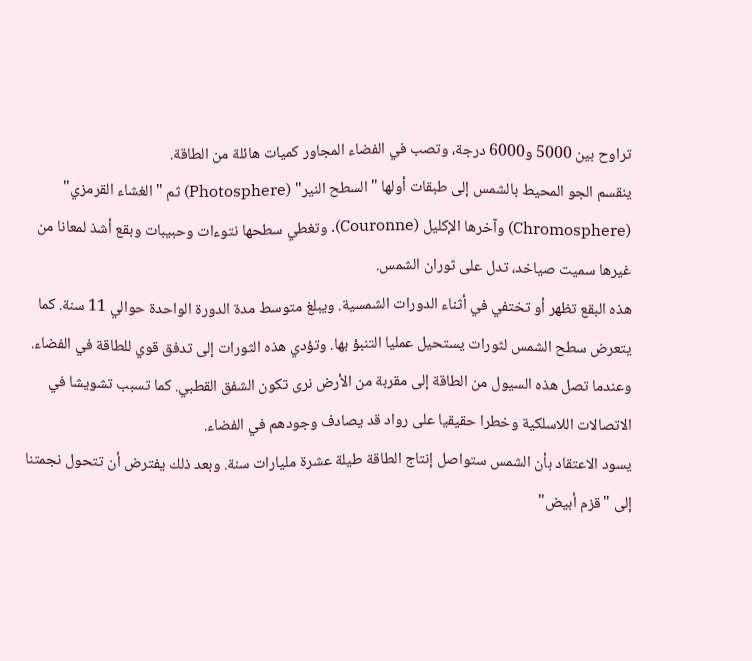تراوح بين 5000 و6000 درجة، وتصب في الفضاء المجاور كميات هائلة من الطاقة.
ينقسم الجو المحيط بالشمس إلى طبقات أولها "السطح النير" (Photosphere) ثم "الغشاء القرمزي" (Chromosphere) وآخرها الإكليل (Couronne). وتغطي سطحها نتوءات وحبيبات وبقع أشذ لمعانا من غيرها سميت صياخد، تدل على ثوران الشمس.
هذه البقع تظهر أو تختفي في أثناء الدورات الشمسية. ويبلغ متوسط مدة الدورة الواحدة حوالي 11 سنة. كما يتعرض سطح الشمس لثورات يستحيل عمليا التنبؤ بها. وتؤدي هذه الثورات إلى تدفق قوي للطاقة في الفضاء. وعندما تصل هذه السيول من الطاقة إلى مقربة من الأرض نرى تكون الشفق القطبي. كما تسبب تشويشا في الاتصالات اللاسلكية وخطرا حقيقيا على رواد قد يصادف وجودهم في الفضاء.
يسود الاعتقاد بأن الشمس ستواصل إنتاج الطاقة طيلة عشرة مليارات سنة. وبعد ذلك يفترض أن تتحول نجمتنا إلى "قزم أبيض"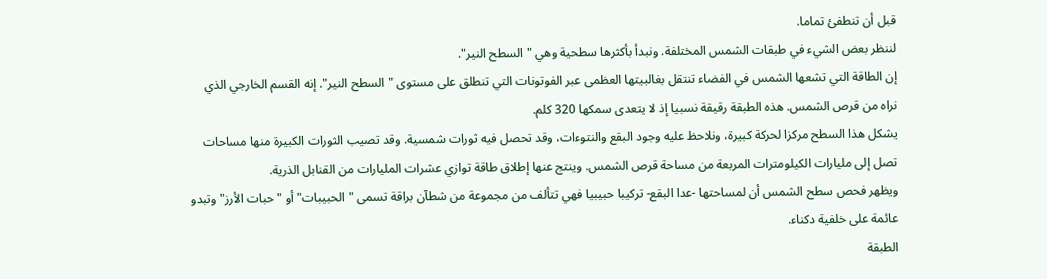قبل أن تنطفئ تماما.
لننظر بعض الشيء في طبقات الشمس المختلفة. ونبدأ بأكثرها سطحية وهي "السطح النير".
إن الطاقة التي تشعها الشمس في الفضاء تنتقل بغالبيتها العظمى عبر الفوتونات التي تنطلق على مستوى "السطح النير". إنه القسم الخارجي الذي نراه من قرص الشمس. هذه الطبقة رقيقة نسبيا إذ لا يتعدى سمكها 320 كلم.
يشكل هذا السطح مركزا لحركة كبيرة، ونلاحظ عليه وجود البقع والنتوءات، وقد تحصل فيه ثورات شمسية. وقد تصيب الثورات الكبيرة منها مساحات تصل إلى مليارات الكيلومترات المربعة من مساحة قرص الشمس. وينتج عنها إطلاق طاقة توازي عشرات المليارات من القنابل الذرية.
ويظهر فحص سطح الشمس أن لمساحتها -عدا البقع- تركيبا حبيبيا فهي تتألف من مجموعة من شطآن براقة تسمى "الحبيبات" أو " حبات الأرز" وتبدو عائمة على خلفية دكناء.
الطبقة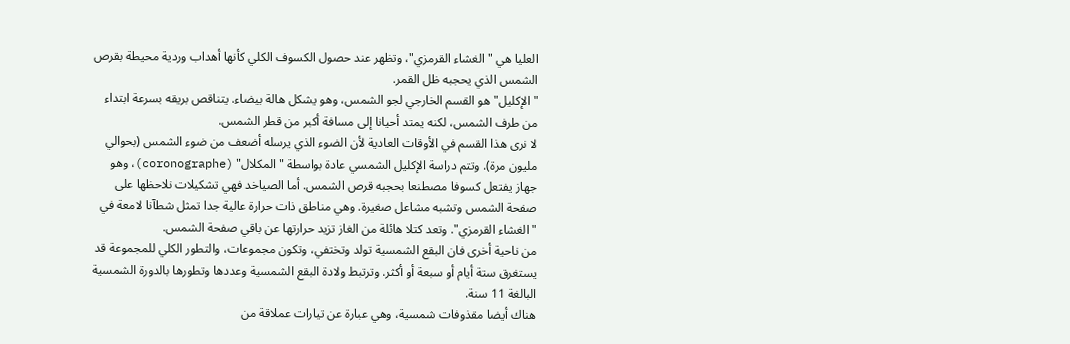العليا هي "الغشاء القرمزي"، وتظهر عند حصول الكسوف الكلي كأنها أهداب وردية محيطة بقرص الشمس الذي يحجبه ظل القمر.
"الإكليل" هو القسم الخارجي لجو الشمس، وهو يشكل هالة بيضاء. يتناقص بريقه بسرعة ابتداء من طرف الشمس، لكنه يمتد أحيانا إلى مسافة أكبر من قطر الشمس.
لا نرى هذا القسم في الأوقات العادية لأن الضوء الذي يرسله أضعف من ضوء الشمس (بحوالي مليون مرة). وتتم دراسة الإكليل الشمسي عادة بواسطة "المكلال" (coronographe)، وهو جهاز يفتعل كسوفا مصطنعا بحجبه قرص الشمس. أما الصياخد فهي تشكيلات نلاحظها على صفحة الشمس وتشبه مشاعل صغيرة. وهي مناطق ذات حرارة عالية جدا تمثل شطآنا لامعة في "الغشاء القرمزي". وتعد كتلا هائلة من الغاز تزيد حرارتها عن باقي صفحة الشمس.
من ناحية أخرى فان البقع الشمسية تولد وتختفي، وتكون مجموعات، والتطور الكلي للمجموعة قد يستغرق ستة أيام أو سبعة أو أكثر. وترتبط ولادة البقع الشمسية وعددها وتطورها بالدورة الشمسية البالغة 11 سنة.
هناك أيضا مقذوفات شمسية، وهي عبارة عن تيارات عملاقة من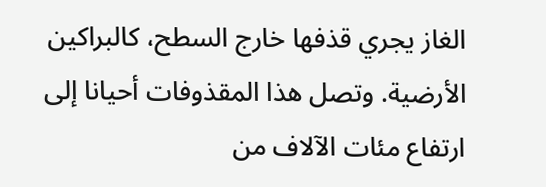الغاز يجري قذفها خارج السطح، كالبراكين الأرضية. وتصل هذا المقذوفات أحيانا إلى ارتفاع مئات الآلاف من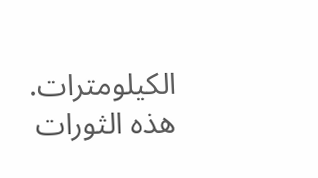الكيلومترات. هذه الثورات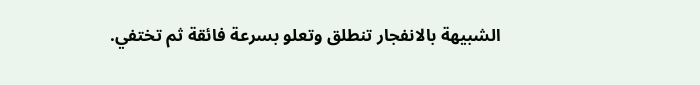الشبيهة بالانفجار تنطلق وتعلو بسرعة فائقة ثم تختفي.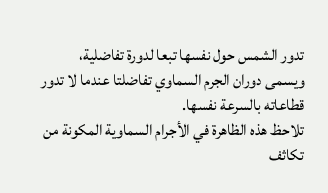تدور الشمس حول نفسها تبعا لدورة تفاضلية، ويسمى دوران الجرم السماوي تفاضلتا عندما لا تدور قطاعاته بالسرعة نفسها.
تلاحظ هذه الظاهرة في الأجرام السماوية المكونة من تكاثف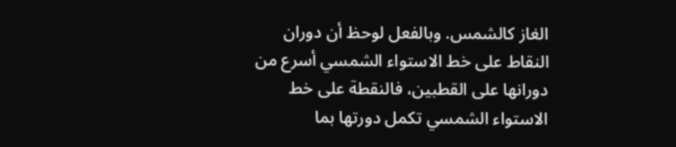الغاز كالشمس. وبالفعل لوحظ أن دوران النقاط على خط الاستواء الشمسي أسرع من دورانها على القطبين، فالنقطة على خط الاستواء الشمسي تكمل دورتها بما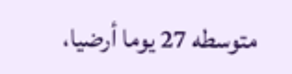متوسطه 27 يوما أرضيا،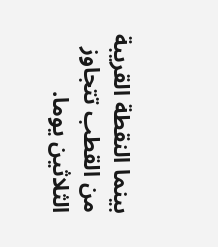بينما النقطة القريبة من القطب تتجاوز الثلاثين يوما.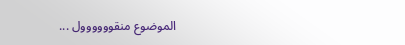الموضوع منقوووووول ...